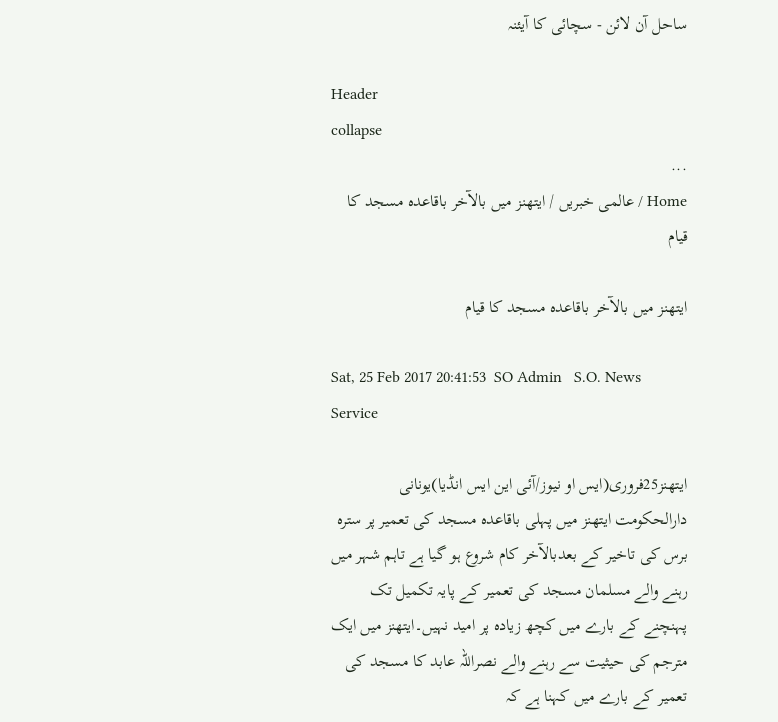ساحل آن لائن - سچائی کا آیئنہ

Header
collapse
...
Home / عالمی خبریں / ایتھنز میں بالآخر باقاعدہ مسجد کا قیام

ایتھنز میں بالآخر باقاعدہ مسجد کا قیام

Sat, 25 Feb 2017 20:41:53  SO Admin   S.O. News Service

ایتھنز25فروری(ایس او نیوز/آئی این ایس انڈیا)یونانی دارالحکومت ایتھنز میں پہلی باقاعدہ مسجد کی تعمیر پر سترہ برس کی تاخیر کے بعدبالآخر کام شروع ہو گیا ہے تاہم شہر میں رہنے والے مسلمان مسجد کی تعمیر کے پایہ تکمیل تک پہنچنے کے بارے میں کچھ زیادہ پر امید نہیں۔ایتھنز میں ایک مترجم کی حیثیت سے رہنے والے نصراللہ عابد کا مسجد کی تعمیر کے بارے میں کہنا ہے کہ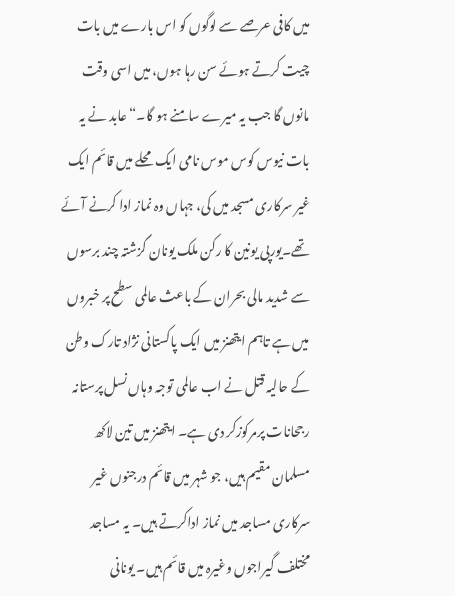میں کافی عرصے سے لوگوں کو اس بارے میں بات چیت کرتے ہوئے سن رہا ہوں، میں اسی وقت مانوں گا جب یہ میرے سامنے ہو گا۔“ عابد نے یہ بات نیوس کوس موس نامی ایک محلے میں قائم ایک غیر سرکاری مسجد میں کی، جہاں وہ نماز ادا کرنے آئے تھے۔یورپی یونین کا رکن ملک یونان گزشتہ چند برسوں سے شدید مالی بحران کے باعث عالمی سطح پر خبروں میں ہے تاہم ایتھنز میں ایک پاکستانی نژاد تارک وطن کے حالیہ قتل نے اب عالمی توجہ وہاں نسل پرستانہ رجحانات پرمرکوزکر دی ہے۔ ایتھنز میں تین لاکھ مسلمان مقیم ہیں، جو شہر میں قائم درجنوں غیر سرکاری مساجد میں نماز اداکرتے ہیں۔ یہ مساجد مختلف گیراجوں وغیرہ میں قائم ہیں۔ یونانی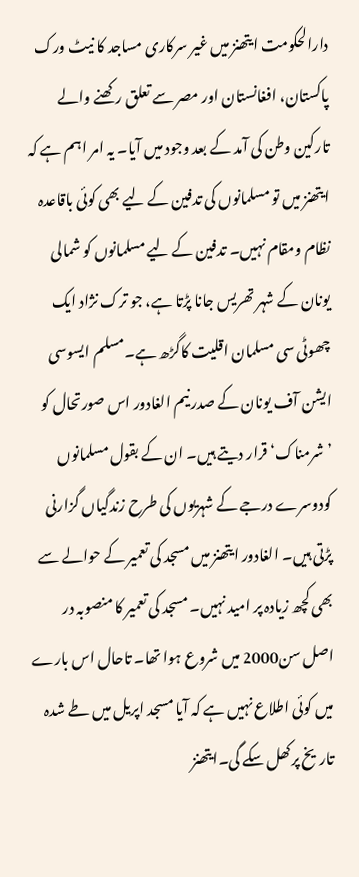دارالحکومت ایتھنز میں غیر سرکاری مساجد کا نیٹ ورک پاکستان، افغانستان اور مصر سے تعلق رکھنے والے تارکین وطن کی آمد کے بعد وجود میں آیا۔ یہ امر اہم ہے کہ ایتھنز میں تو مسلمانوں کی تدفین کے لیے بھی کوئی باقاعدہ نظام ومقام نہیں۔ تدفین کے لیے مسلمانوں کو شمالی یونان کے شہر تھریس جانا پڑتا ہے، جو ترک نژاد ایک چھوٹی سی مسلمان اقلیت کاگڑھ ہے۔مسلم ایسوسی ایشن آف یونان کے صدر نیم الغادور اس صورتحال کو ’شرمناک‘ قرار دیتے ہیں۔ ان کے بقول مسلمانوں کودوسرے درجے کے شہریوں کی طرح زندگیاں گزارنی پڑتی ہیں۔ الغادور ایتھنز میں مسجد کی تعمیر کے حوالے سے بھی کچھ زیادہ پر امید نہیں۔ مسجد کی تعمیر کا منصوبہ در اصل سن2000 میں شروع ہوا تھا۔ تاحال اس بارے میں کوئی اطلاع نہیں ہے کہ آیا مسجد اپریل میں طے شدہ تاریخ پرکھل سکے گی۔ایتھنز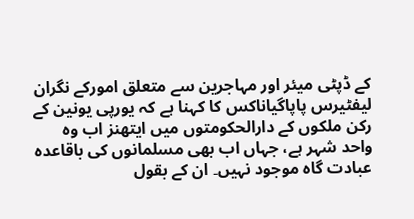کے ڈپٹی میئر اور مہاجرین سے متعلق امورکے نگران لیفٹیرس پاپاگیاناکس کا کہنا ہے کہ یورپی یونین کے رکن ملکوں کے دارالحکومتوں میں ایتھنز اب وہ واحد شہر ہے، جہاں اب بھی مسلمانوں کی باقاعدہ عبادت گاہ موجود نہیں۔ ان کے بقول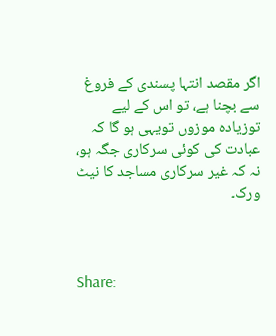اگر مقصد انتہا پسندی کے فروغ سے بچنا ہے، تو اس کے لیے توزیادہ موزوں تویہی ہو گا کہ عبادت کی کوئی سرکاری جگہ ہو، نہ کہ غیر سرکاری مساجد کا نیٹ ورک۔



Share: